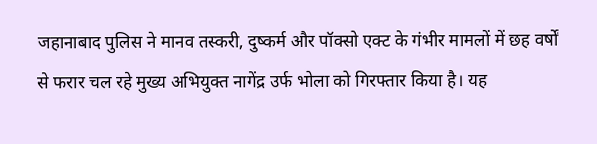जहानाबाद पुलिस ने मानव तस्करी, दुष्कर्म और पॉक्सो एक्ट के गंभीर मामलों में छह वर्षों से फरार चल रहे मुख्य अभियुक्त नागेंद्र उर्फ भोला को गिरफ्तार किया है। यह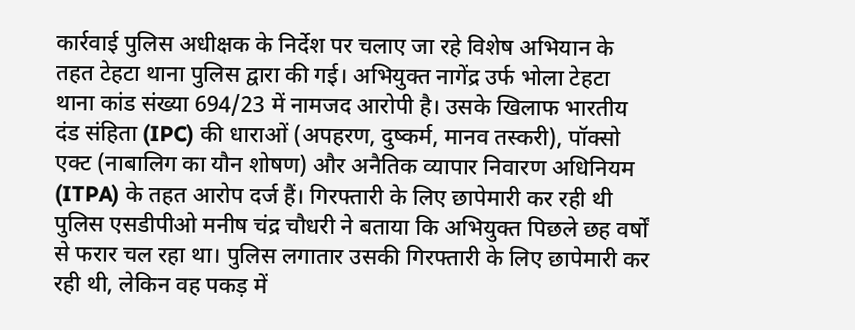कार्रवाई पुलिस अधीक्षक के निर्देश पर चलाए जा रहे विशेष अभियान के तहत टेहटा थाना पुलिस द्वारा की गई। अभियुक्त नागेंद्र उर्फ भोला टेहटा थाना कांड संख्या 694/23 में नामजद आरोपी है। उसके खिलाफ भारतीय दंड संहिता (IPC) की धाराओं (अपहरण, दुष्कर्म, मानव तस्करी), पॉक्सो एक्ट (नाबालिग का यौन शोषण) और अनैतिक व्यापार निवारण अधिनियम (ITPA) के तहत आरोप दर्ज हैं। गिरफ्तारी के लिए छापेमारी कर रही थी पुलिस एसडीपीओ मनीष चंद्र चौधरी ने बताया कि अभियुक्त पिछले छह वर्षों से फरार चल रहा था। पुलिस लगातार उसकी गिरफ्तारी के लिए छापेमारी कर रही थी, लेकिन वह पकड़ में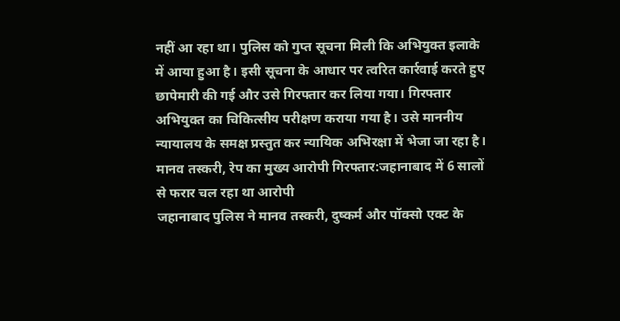नहीं आ रहा था। पुलिस को गुप्त सूचना मिली कि अभियुक्त इलाके में आया हुआ है। इसी सूचना के आधार पर त्वरित कार्रवाई करते हुए छापेमारी की गई और उसे गिरफ्तार कर लिया गया। गिरफ्तार अभियुक्त का चिकित्सीय परीक्षण कराया गया है। उसे माननीय न्यायालय के समक्ष प्रस्तुत कर न्यायिक अभिरक्षा में भेजा जा रहा है।
मानव तस्करी, रेप का मुख्य आरोपी गिरफ्तार:जहानाबाद में 6 सालों से फरार चल रहा था आरोपी
जहानाबाद पुलिस ने मानव तस्करी, दुष्कर्म और पॉक्सो एक्ट के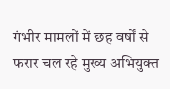गंभीर मामलों में छह वर्षों से फरार चल रहे मुख्य अभियुक्त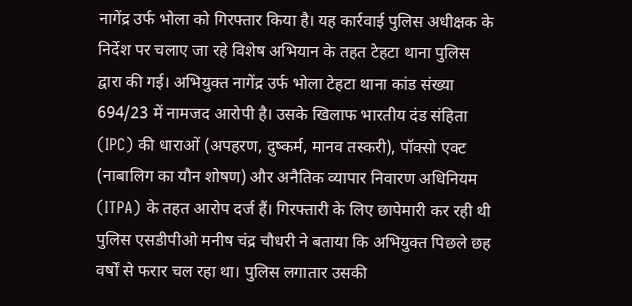नागेंद्र उर्फ भोला को गिरफ्तार किया है। यह कार्रवाई पुलिस अधीक्षक के निर्देश पर चलाए जा रहे विशेष अभियान के तहत टेहटा थाना पुलिस द्वारा की गई। अभियुक्त नागेंद्र उर्फ भोला टेहटा थाना कांड संख्या 694/23 में नामजद आरोपी है। उसके खिलाफ भारतीय दंड संहिता (IPC) की धाराओं (अपहरण, दुष्कर्म, मानव तस्करी), पॉक्सो एक्ट (नाबालिग का यौन शोषण) और अनैतिक व्यापार निवारण अधिनियम (ITPA) के तहत आरोप दर्ज हैं। गिरफ्तारी के लिए छापेमारी कर रही थी पुलिस एसडीपीओ मनीष चंद्र चौधरी ने बताया कि अभियुक्त पिछले छह वर्षों से फरार चल रहा था। पुलिस लगातार उसकी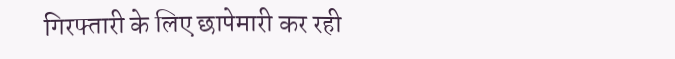गिरफ्तारी के लिए छापेमारी कर रही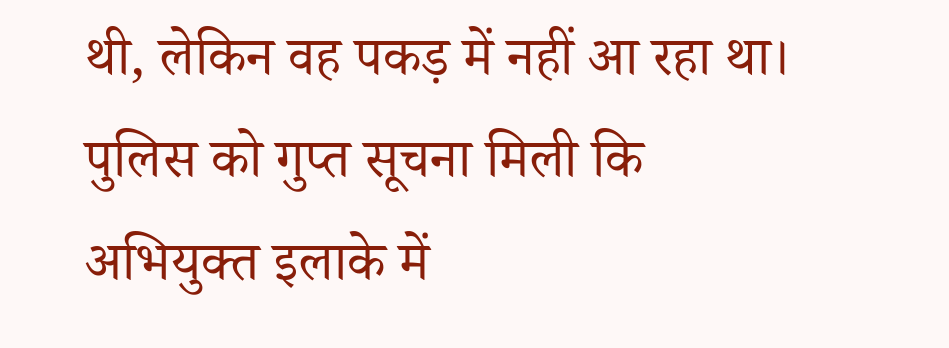थी, लेकिन वह पकड़ में नहीं आ रहा था। पुलिस को गुप्त सूचना मिली कि अभियुक्त इलाके में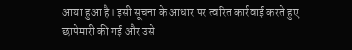आया हुआ है। इसी सूचना के आधार पर त्वरित कार्रवाई करते हुए छापेमारी की गई और उसे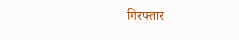गिरफ्तार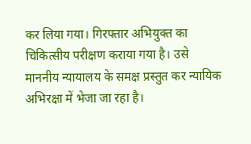कर लिया गया। गिरफ्तार अभियुक्त का चिकित्सीय परीक्षण कराया गया है। उसे माननीय न्यायालय के समक्ष प्रस्तुत कर न्यायिक अभिरक्षा में भेजा जा रहा है।